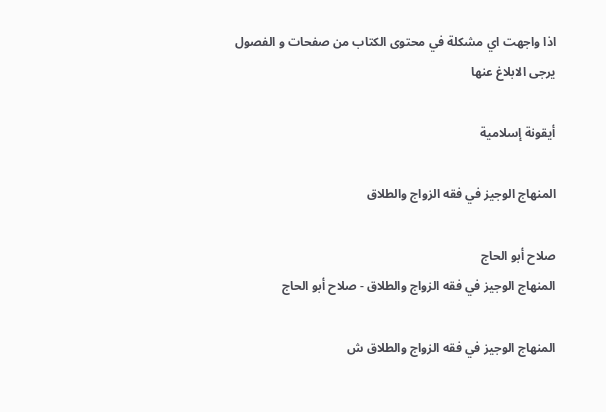اذا واجهت اي مشكلة في محتوى الكتاب من صفحات و الفصول يرجى الابلاغ عنها

أيقونة إسلامية

المنهاج الوجيز في فقه الزواج والطلاق

صلاح أبو الحاج
المنهاج الوجيز في فقه الزواج والطلاق - صلاح أبو الحاج

المنهاج الوجيز في فقه الزواج والطلاق ش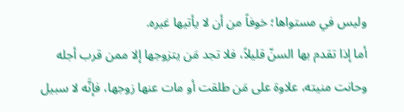وليس في مستواها؛ خوفاً من أن لا يأتيها غيره.
أما إذا تقدم بها السنّ قليلاً، فلا تجد مَن يتزوجها إلا ممن قرب أجله وحانت منيته، علاوة على مَن طلقت أو مات عنها زوجها، فإنَّه لا سبيل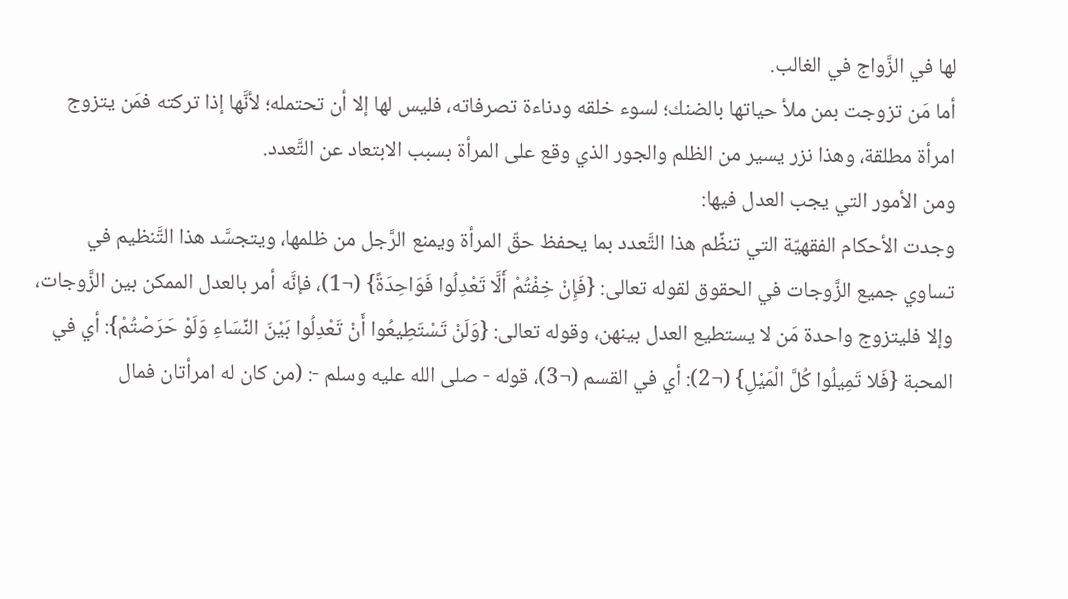لها في الزَّواج في الغالب.
أما مَن تزوجت بمن ملأ حياتها بالضنك؛ لسوء خلقه ودناءة تصرفاته، فليس لها إلا أن تحتمله؛ لأنَّها إذا تركته فمَن يتزوج امرأة مطلقة، وهذا نزر يسير من الظلم والجور الذي وقع على المرأة بسبب الابتعاد عن التَّعدد.
ومن الأمور التي يجب العدل فيها:
وجدت الأحكام الفقهيّة التي تنظِّم هذا التَّعدد بما يحفظ حقّ المرأة ويمنع الرَّجل من ظلمها، ويتجسَّد هذا التَّنظيم في تساوي جميع الزَّوجات في الحقوق لقوله تعالى: {فَإِنْ خِفْتُمْ أَلَّا تَعْدِلُوا فَوَاحِدَةً} (¬1)، فإنَّه أمر بالعدل الممكن بين الزَّوجات، وإلا فليتزوج واحدة مَن لا يستطيع العدل بينهن، وقوله تعالى: {وَلَنْ تَسْتَطِيعُوا أَنْ تَعْدِلُوا بَيْنَ النِّسَاءِ وَلَوْ حَرَصْتُمْ}: أي في المحبة {فَلا تَمِيلُوا كُلَّ الْمَيْلِ} (¬2): أي في القسم (¬3)، قوله - صلى الله عليه وسلم -: (من كان له امرأتان فمال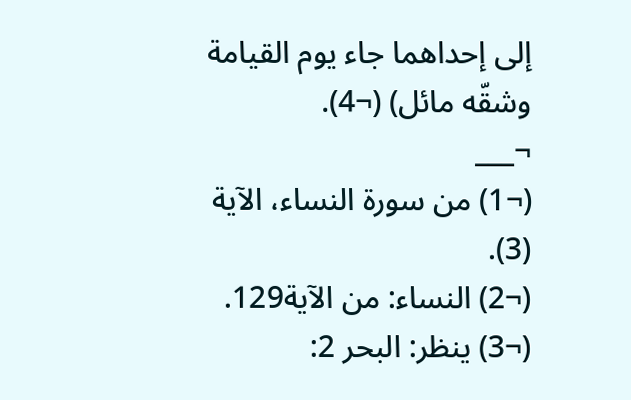إلى إحداهما جاء يوم القيامة وشقّه مائل) (¬4).
¬___
(¬1) من سورة النساء، الآية (3).
(¬2) النساء: من الآية129.
(¬3) ينظر: البحر 2: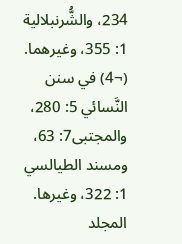234، والشُّرنبلالية 1: 355، وغيرهما.
(¬4) في سنن النَّسائي 5: 280، والمجتبى7: 63، ومسند الطيالسي 1: 322، وغيرها.
المجلد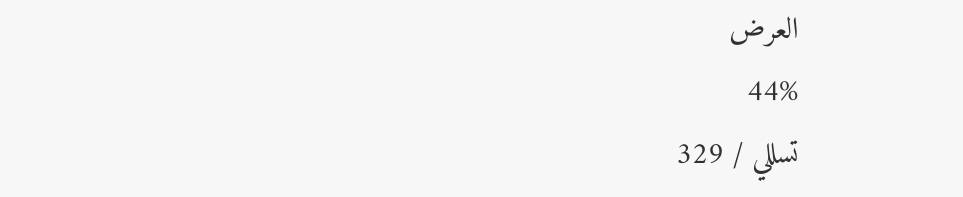العرض
44%
تسللي / 329